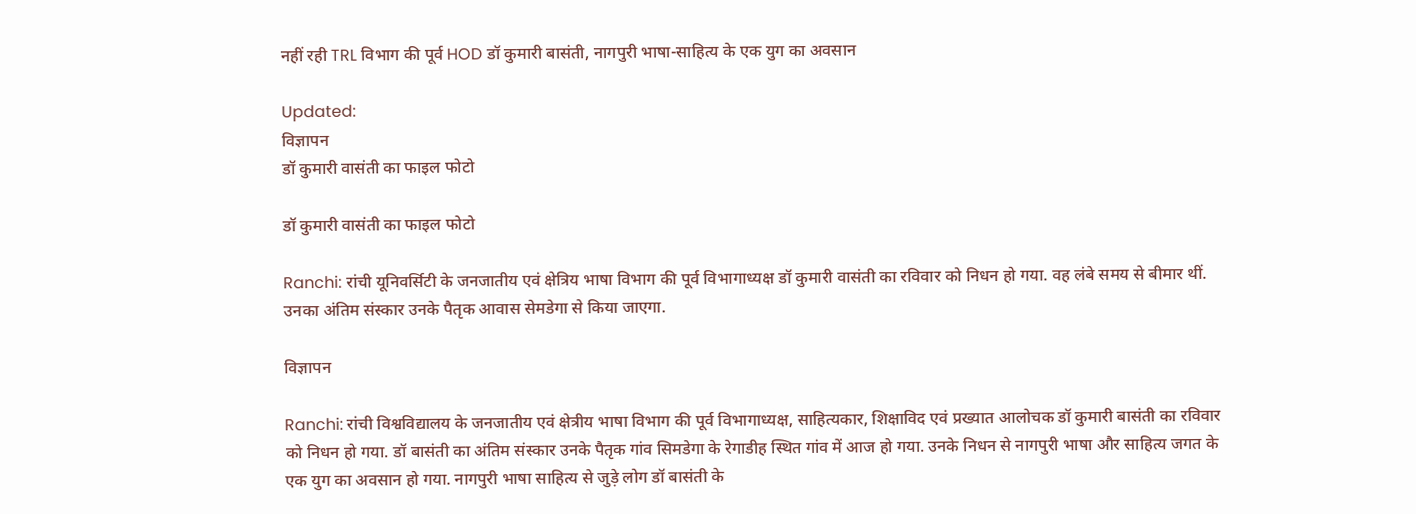नहीं रही TRL विभाग की पूर्व HOD डॉ कुमारी बासंती, नागपुरी भाषा-साहित्य के एक युग का अवसान

Updated:
विज्ञापन
डॉ कुमारी वासंती का फाइल फोटो

डॉ कुमारी वासंती का फाइल फोटो

Ranchi: रांची यूनिवर्सिटी के जनजातीय एवं क्षेत्रिय भाषा विभाग की पूर्व विभागाध्यक्ष डॉ कुमारी वासंती का रविवार को निधन हो गया. वह लंबे समय से बीमार थीं. उनका अंतिम संस्कार उनके पैतृक आवास सेमडेगा से किया जाएगा.

विज्ञापन

Ranchi: रांची विश्वविद्यालय के जनजातीय एवं क्षेत्रीय भाषा विभाग की पूर्व विभागाध्यक्ष, साहित्यकार, शिक्षाविद एवं प्रख्यात आलोचक डॉ कुमारी बासंती का रविवार को निधन हो गया. डॉ बासंती का अंतिम संस्कार उनके पैतृक गांव सिमडेगा के रेगाडीह स्थित गांव में आज हो गया. उनके निधन से नागपुरी भाषा और साहित्य जगत के एक युग का अवसान हो गया. नागपुरी भाषा साहित्य से जुड़े लोग डॉ बासंती के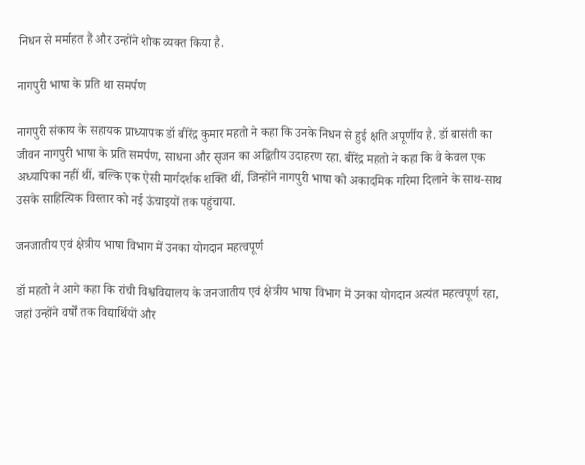निधन से मर्माहत हैं और उन्होंने शोक व्यक्त किया है.

नागपुरी भाषा के प्रति था समर्पण

नागपुरी संकाय के सहायक प्राध्यापक डॉ बीरेंद्र कुमार महतो ने कहा कि उनके निधन से हुई क्षति अपूर्णीय है. डॉ बासंती का जीवन नागपुरी भाषा के प्रति समर्पण, साधना और सृजन का अद्वितीय उदाहरण रहा. बीरेंद्र महतो ने कहा कि वे केवल एक अध्यापिका नहीं थीं, बल्कि एक ऐसी मार्गदर्शक शक्ति थीं, जिन्होंने नागपुरी भाषा को अकादमिक गरिमा दिलाने के साथ-साथ उसके साहित्यिक विस्तार को नई ऊंचाइयों तक पहुंचाया.

जनजातीय एवं क्षेत्रीय भाषा विभाग में उनका योगदान महत्वपूर्ण

डॉ महतो ने आगे कहा कि रांची विश्वविद्यालय के जनजातीय एवं क्षेत्रीय भाषा विभाग में उनका योगदान अत्यंत महत्वपूर्ण रहा, जहां उन्होंने वर्षों तक विद्यार्थियों और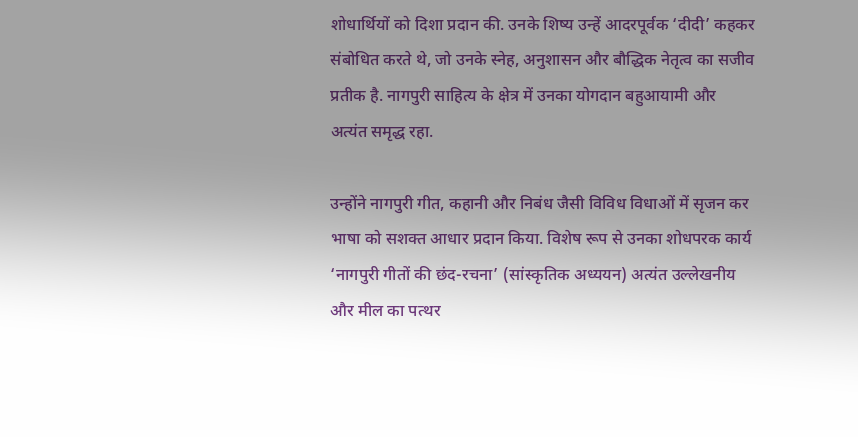शोधार्थियों को दिशा प्रदान की. उनके शिष्य उन्हें आदरपूर्वक ‘दीदी’ कहकर संबोधित करते थे, जो उनके स्नेह, अनुशासन और बौद्धिक नेतृत्व का सजीव प्रतीक है. नागपुरी साहित्य के क्षेत्र में उनका योगदान बहुआयामी और अत्यंत समृद्ध रहा.

उन्होंने नागपुरी गीत, कहानी और निबंध जैसी विविध विधाओं में सृजन कर भाषा को सशक्त आधार प्रदान किया. विशेष रूप से उनका शोधपरक कार्य ‘नागपुरी गीतों की छंद-रचना’ (सांस्कृतिक अध्ययन) अत्यंत उल्लेखनीय और मील का पत्थर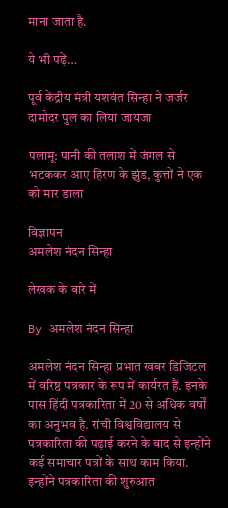माना जाता है.

ये भी पढ़ें…

पूर्व केंद्रीय मंत्री यशवंत सिन्हा ने जर्जर दामोदर पुल का लिया जायजा

पलामू: पानी की तलाश में जंगल से भटककर आए हिरण के झुंड, कुत्तों ने एक को मार डाला

विज्ञापन
अमलेश नंदन सिन्हा

लेखक के बारे में

By अमलेश नंदन सिन्हा

अमलेश नंदन सिन्हा प्रभात खबर डिजिटल में वरिष्ठ पत्रकार के रूप में कार्यरत हैं. इनके पास हिंदी पत्रकारिता में 20 से अधिक वर्षों का अनुभव है. रांची विश्वविद्यालय से पत्रकारिता की पढ़ाई करने के बाद से इन्होंने कई समाचार पत्रों के साथ काम किया. इन्होंने पत्रकारिता की शुरुआत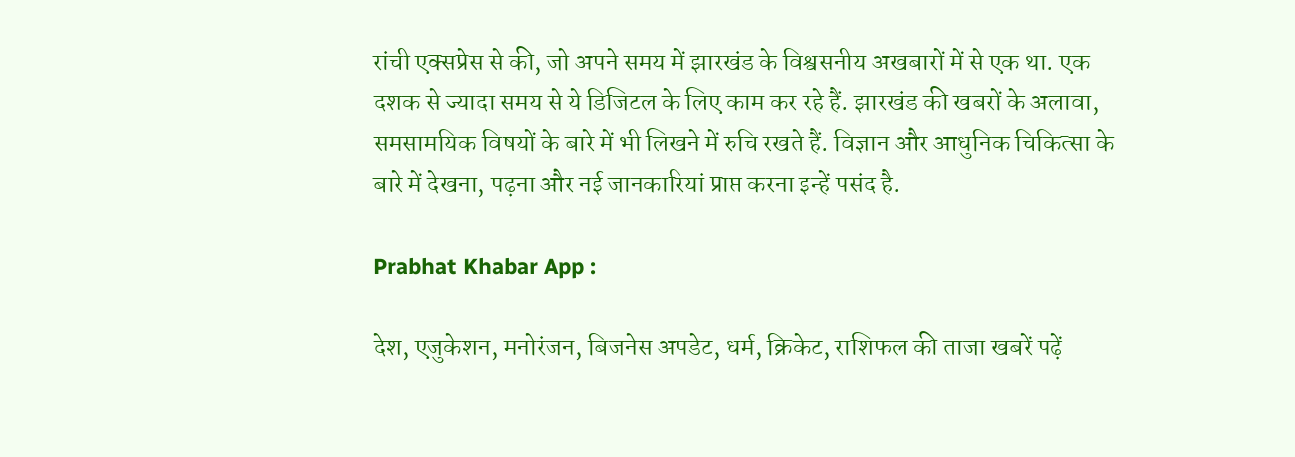रांची एक्सप्रेस से की, जो अपने समय में झारखंड के विश्वसनीय अखबारों में से एक था. एक दशक से ज्यादा समय से ये डिजिटल के लिए काम कर रहे हैं. झारखंड की खबरों के अलावा, समसामयिक विषयों के बारे में भी लिखने में रुचि रखते हैं. विज्ञान और आधुनिक चिकित्सा के बारे में देखना, पढ़ना और नई जानकारियां प्राप्त करना इन्हें पसंद है.

Prabhat Khabar App :

देश, एजुकेशन, मनोरंजन, बिजनेस अपडेट, धर्म, क्रिकेट, राशिफल की ताजा खबरें पढ़ें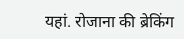यहां. रोजाना की ब्रेकिंग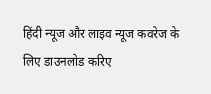हिंदी न्यूज और लाइव न्यूज कवरेज के लिए डाउनलोड करिए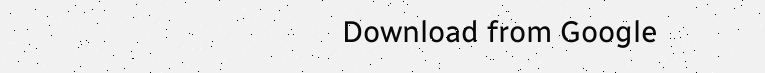Download from Google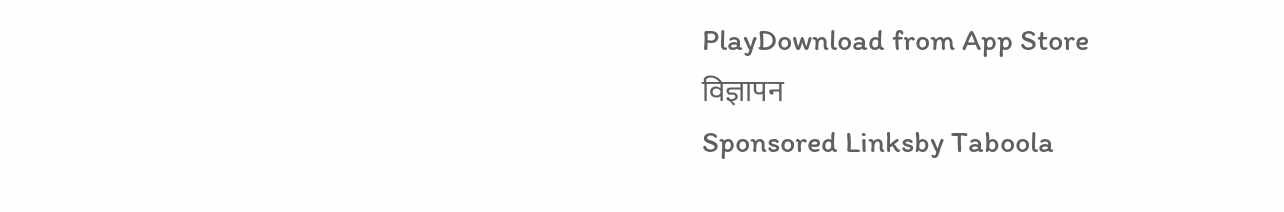PlayDownload from App Store
विज्ञापन
Sponsored Linksby Taboola